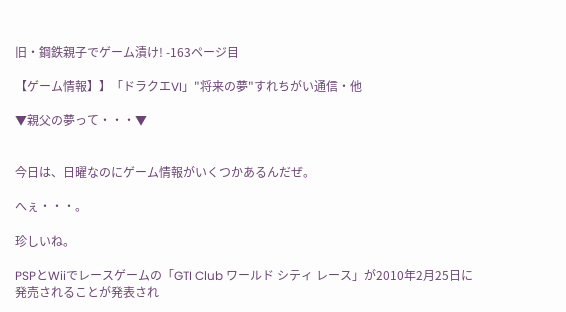旧・鋼鉄親子でゲーム漬け! -163ページ目

【ゲーム情報】】「ドラクエVI」"将来の夢"すれちがい通信・他

▼親父の夢って・・・▼


今日は、日曜なのにゲーム情報がいくつかあるんだぜ。

へぇ・・・。

珍しいね。

PSPとWiiでレースゲームの「GTI Club ワールド シティ レース」が2010年2月25日に発売されることが発表され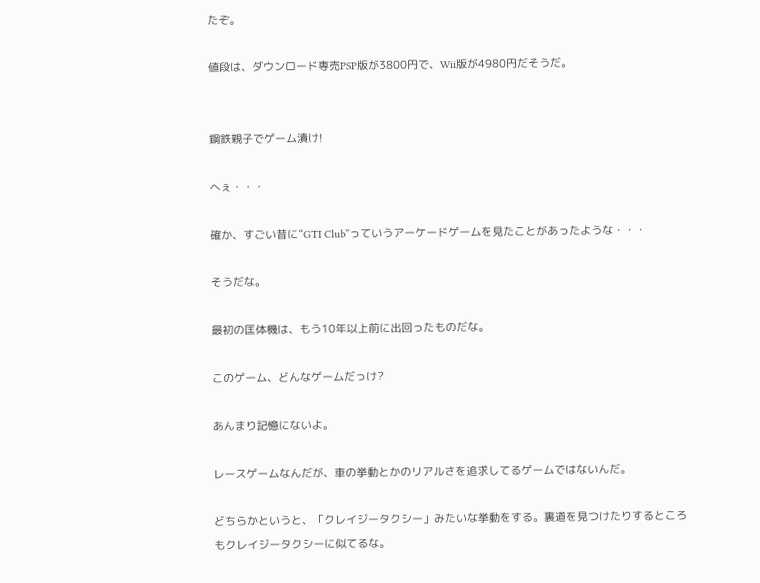たぞ。

値段は、ダウンロード専売PSP版が3800円で、Wii版が4980円だそうだ。


鋼鉄親子でゲーム漬け!

へぇ・・・

確か、すごい昔に”GTI Club”っていうアーケードゲームを見たことがあったような・・・

そうだな。

最初の匡体機は、もう10年以上前に出回ったものだな。

このゲーム、どんなゲームだっけ?

あんまり記憶にないよ。

レースゲームなんだが、車の挙動とかのリアルさを追求してるゲームではないんだ。

どちらかというと、「クレイジータクシー」みたいな挙動をする。裏道を見つけたりするところもクレイジータクシーに似てるな。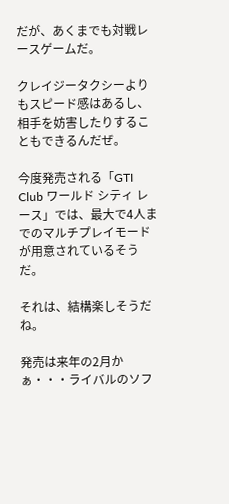だが、あくまでも対戦レースゲームだ。

クレイジータクシーよりもスピード感はあるし、相手を妨害したりすることもできるんだぜ。

今度発売される「GTI Club ワールド シティ レース」では、最大で4人までのマルチプレイモードが用意されているそうだ。

それは、結構楽しそうだね。

発売は来年の2月かぁ・・・ライバルのソフ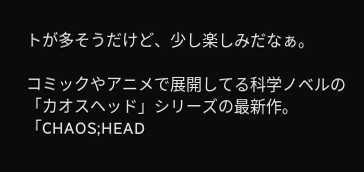トが多そうだけど、少し楽しみだなぁ。

コミックやアニメで展開してる科学ノベルの「カオスヘッド」シリーズの最新作。「CHAOS;HEAD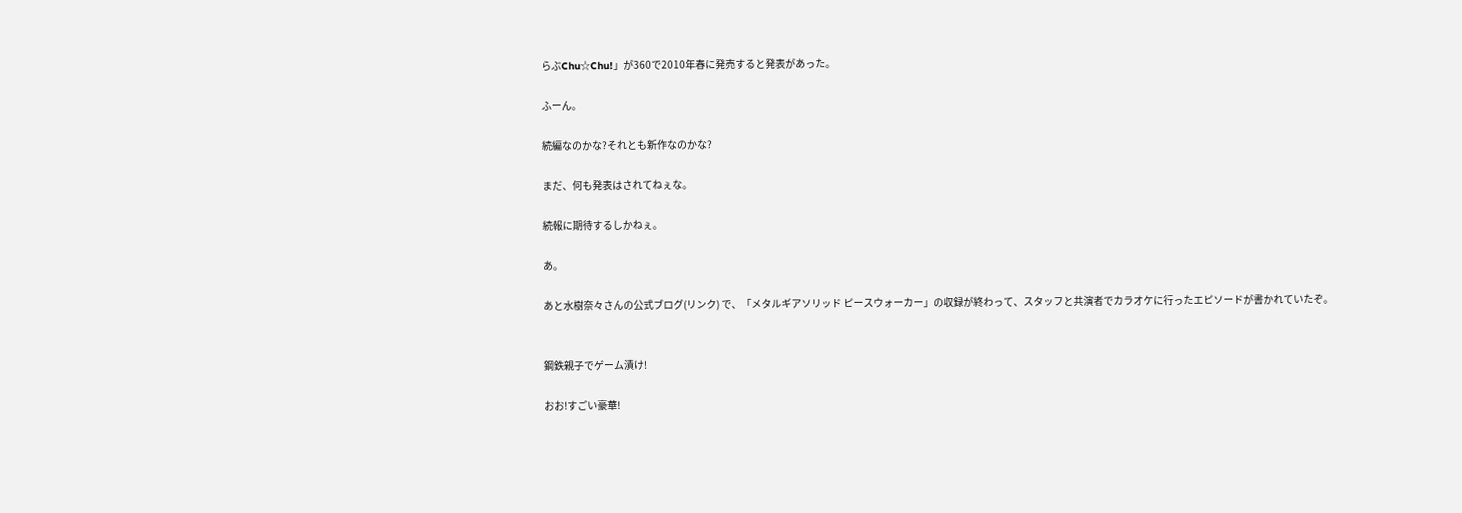らぶChu☆Chu!」が360で2010年春に発売すると発表があった。

ふーん。

続編なのかな?それとも新作なのかな?

まだ、何も発表はされてねぇな。

続報に期待するしかねぇ。

あ。

あと水樹奈々さんの公式ブログ(リンク) で、「メタルギアソリッド ピースウォーカー」の収録が終わって、スタッフと共演者でカラオケに行ったエピソードが書かれていたぞ。


鋼鉄親子でゲーム漬け!

おお!すごい豪華!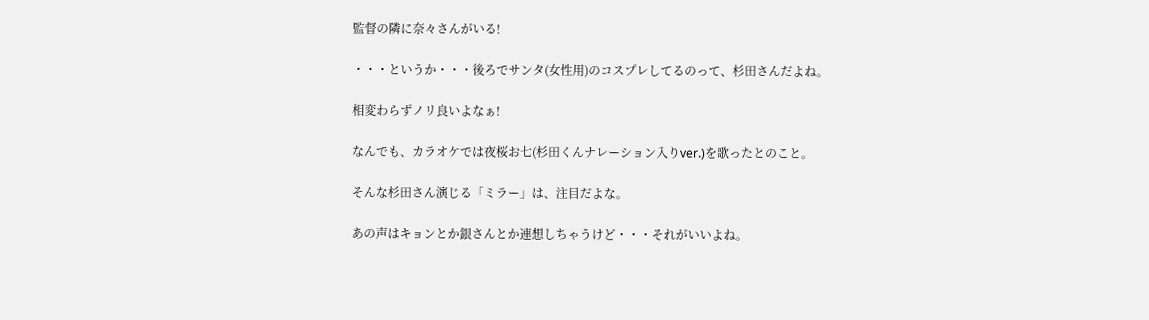監督の隣に奈々さんがいる!

・・・というか・・・後ろでサンタ(女性用)のコスプレしてるのって、杉田さんだよね。

相変わらずノリ良いよなぁ!

なんでも、カラオケでは夜桜お七(杉田くんナレーション入りver.)を歌ったとのこと。

そんな杉田さん演じる「ミラー」は、注目だよな。

あの声はキョンとか銀さんとか連想しちゃうけど・・・それがいいよね。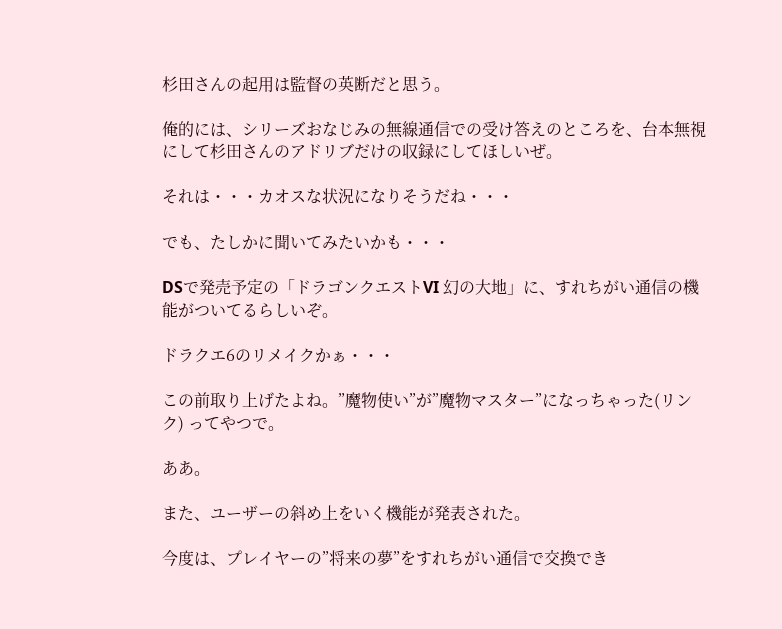杉田さんの起用は監督の英断だと思う。

俺的には、シリーズおなじみの無線通信での受け答えのところを、台本無視にして杉田さんのアドリブだけの収録にしてほしいぜ。

それは・・・カオスな状況になりそうだね・・・

でも、たしかに聞いてみたいかも・・・

DSで発売予定の「ドラゴンクエストVI 幻の大地」に、すれちがい通信の機能がついてるらしいぞ。

ドラクエ6のリメイクかぁ・・・

この前取り上げたよね。”魔物使い”が”魔物マスター”になっちゃった(リンク) ってやつで。

ああ。

また、ユーザーの斜め上をいく機能が発表された。

今度は、プレイヤーの”将来の夢”をすれちがい通信で交換でき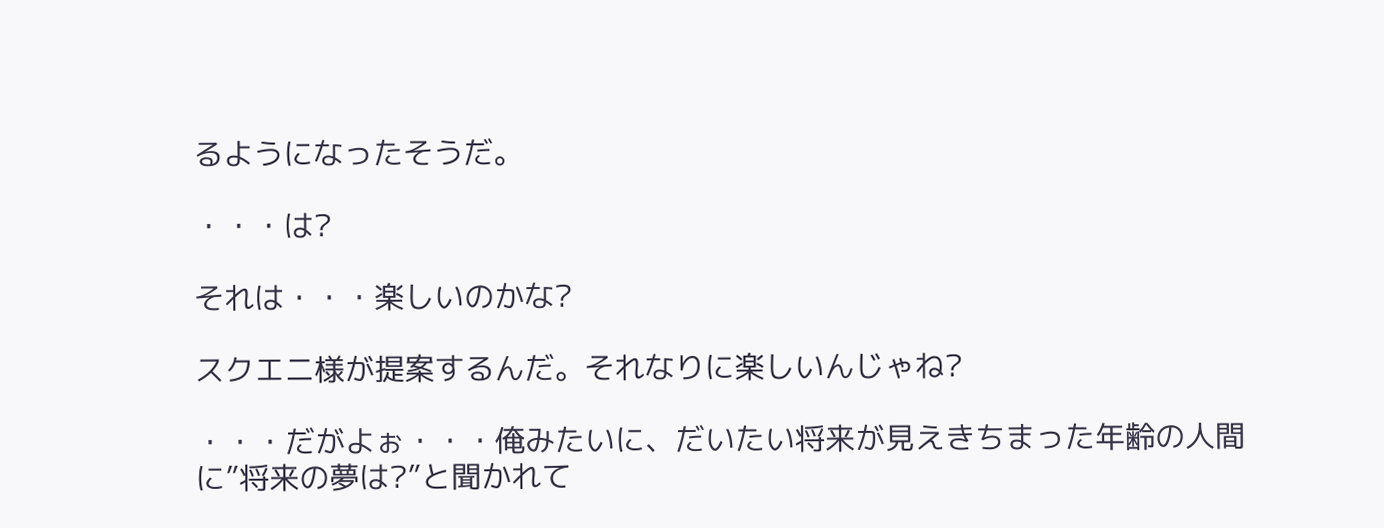るようになったそうだ。

・・・は?

それは・・・楽しいのかな?

スクエニ様が提案するんだ。それなりに楽しいんじゃね?

・・・だがよぉ・・・俺みたいに、だいたい将来が見えきちまった年齢の人間に”将来の夢は?”と聞かれて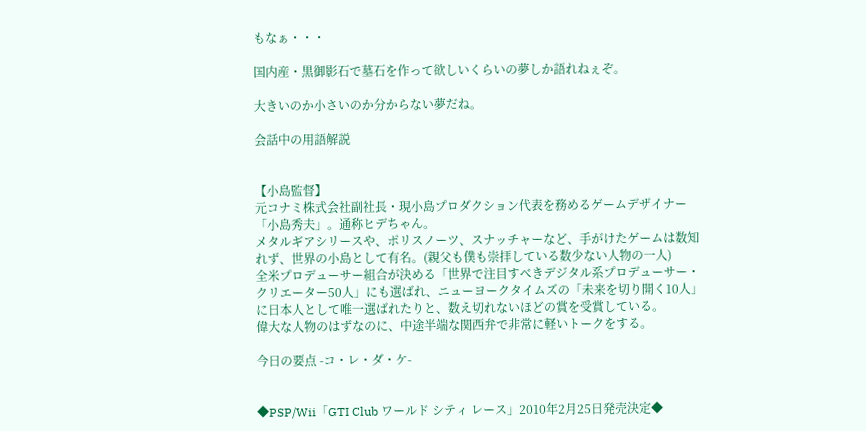もなぁ・・・

国内産・黒御影石で墓石を作って欲しいくらいの夢しか語れねぇぞ。

大きいのか小さいのか分からない夢だね。

会話中の用語解説


【小島監督】
元コナミ株式会社副社長・現小島プロダクション代表を務めるゲームデザイナー「小島秀夫」。通称ヒデちゃん。
メタルギアシリースや、ポリスノーツ、スナッチャーなど、手がけたゲームは数知れず、世界の小島として有名。(親父も僕も崇拝している数少ない人物の一人)
全米プロデューサー組合が決める「世界で注目すべきデジタル系プロデューサー・クリエーター50人」にも選ばれ、ニューヨークタイムズの「未来を切り開く10人」に日本人として唯一選ばれたりと、数え切れないほどの賞を受賞している。
偉大な人物のはずなのに、中途半端な関西弁で非常に軽いトークをする。

今日の要点 -コ・レ・ダ・ケ-


◆PSP/Wii「GTI Club ワールド シティ レース」2010年2月25日発売決定◆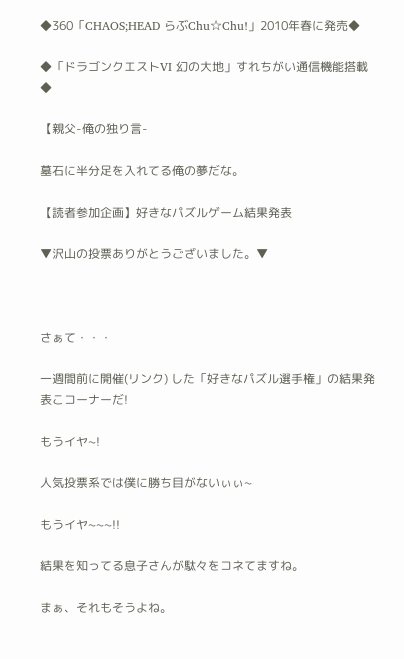◆360「CHAOS;HEAD らぶChu☆Chu!」2010年春に発売◆

◆「ドラゴンクエストVI 幻の大地」すれちがい通信機能搭載◆

【親父-俺の独り言-

墓石に半分足を入れてる俺の夢だな。

【読者参加企画】好きなパズルゲーム結果発表

▼沢山の投票ありがとうございました。▼



さぁて・・・

一週間前に開催(リンク) した「好きなパズル選手権」の結果発表こコーナーだ!

もうイヤ~!

人気投票系では僕に勝ち目がないぃぃ~

もうイヤ~~~!!

結果を知ってる息子さんが駄々をコネてますね。

まぁ、それもそうよね。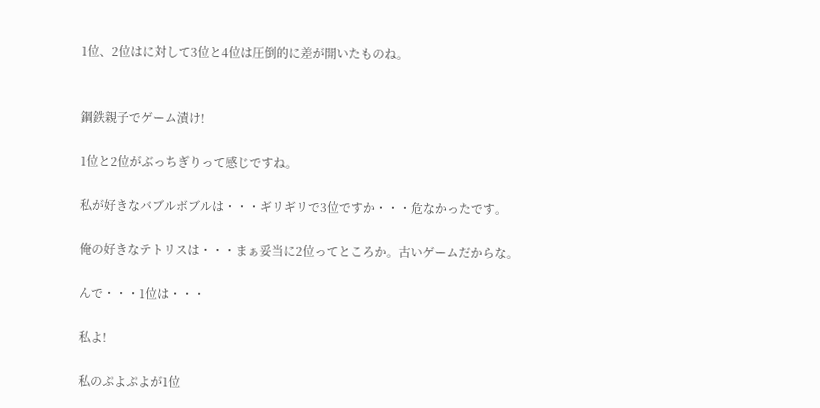1位、2位はに対して3位と4位は圧倒的に差が開いたものね。


鋼鉄親子でゲーム漬け!

1位と2位がぶっちぎりって感じですね。

私が好きなバブルボブルは・・・ギリギリで3位ですか・・・危なかったです。

俺の好きなテトリスは・・・まぁ妥当に2位ってところか。古いゲームだからな。

んで・・・1位は・・・

私よ!

私のぷよぷよが1位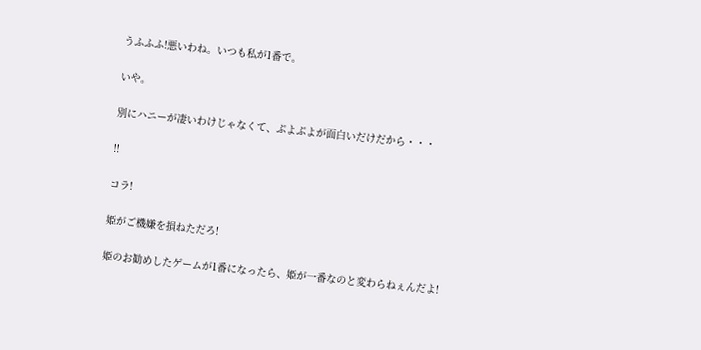うふふふ!悪いわね。いつも私が1番で。

いや。

別にハニーが凄いわけじゃなくて、ぷよぷよが面白いだけだから・・・

!!

コラ!

姫がご機嫌を損ねただろ!

姫のお勧めしたゲームが1番になったら、姫が一番なのと変わらねぇんだよ!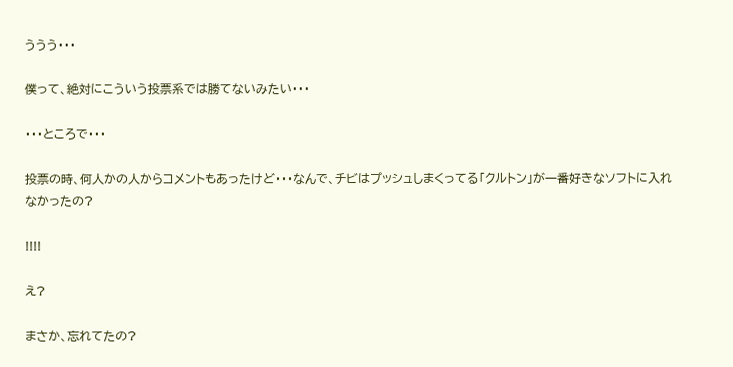ううう・・・

僕って、絶対にこういう投票系では勝てないみたい・・・

・・・ところで・・・

投票の時、何人かの人からコメントもあったけど・・・なんで、チビはプッシュしまくってる「クルトン」が一番好きなソフトに入れなかったの?

!!!!

え?

まさか、忘れてたの?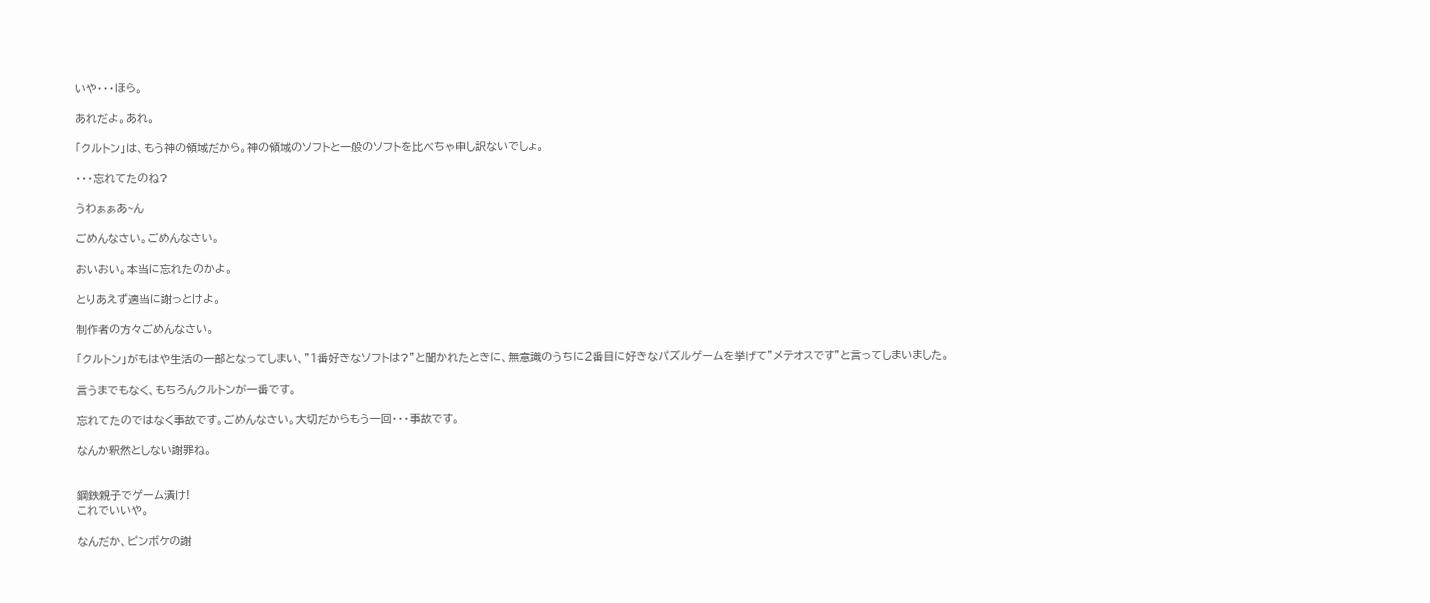いや・・・ほら。

あれだよ。あれ。

「クルトン」は、もう神の領域だから。神の領域のソフトと一般のソフトを比べちゃ申し訳ないでしょ。

・・・忘れてたのね?

うわぁぁあ~ん

ごめんなさい。ごめんなさい。

おいおい。本当に忘れたのかよ。

とりあえず適当に謝っとけよ。

制作者の方々ごめんなさい。

「クルトン」がもはや生活の一部となってしまい、”1番好きなソフトは?”と聞かれたときに、無意識のうちに2番目に好きなパズルゲームを挙げて”メテオスです”と言ってしまいました。

言うまでもなく、もちろんクルトンが一番です。

忘れてたのではなく事故です。ごめんなさい。大切だからもう一回・・・事故です。

なんか釈然としない謝罪ね。


鋼鉄親子でゲーム漬け!
これでいいや。

なんだか、ピンボケの謝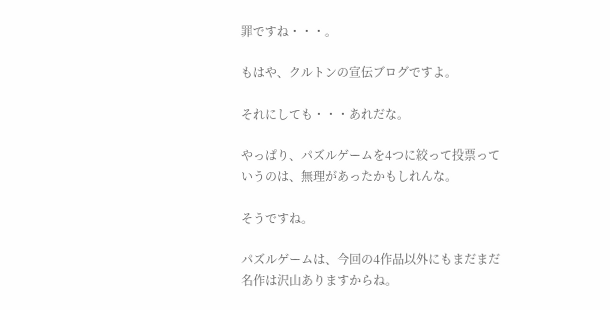罪ですね・・・。

もはや、クルトンの宣伝ブログですよ。

それにしても・・・あれだな。

やっぱり、パズルゲームを4つに絞って投票っていうのは、無理があったかもしれんな。

そうですね。

パズルゲームは、今回の4作品以外にもまだまだ名作は沢山ありますからね。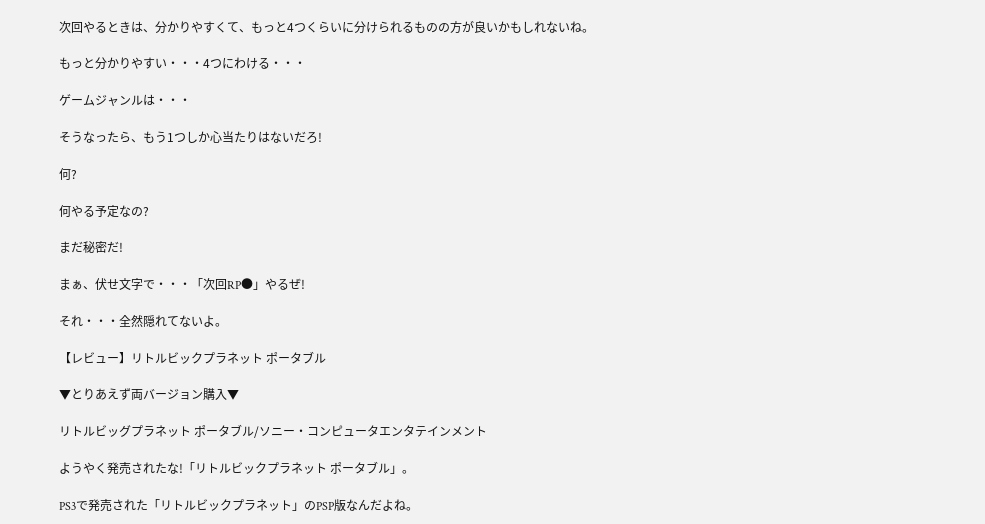次回やるときは、分かりやすくて、もっと4つくらいに分けられるものの方が良いかもしれないね。

もっと分かりやすい・・・4つにわける・・・

ゲームジャンルは・・・

そうなったら、もう1つしか心当たりはないだろ!

何?

何やる予定なの?

まだ秘密だ!

まぁ、伏せ文字で・・・「次回RP●」やるぜ!

それ・・・全然隠れてないよ。

【レビュー】リトルビックプラネット ポータブル

▼とりあえず両バージョン購入▼

リトルビッグプラネット ポータブル/ソニー・コンピュータエンタテインメント

ようやく発売されたな!「リトルビックプラネット ポータブル」。

PS3で発売された「リトルビックプラネット」のPSP版なんだよね。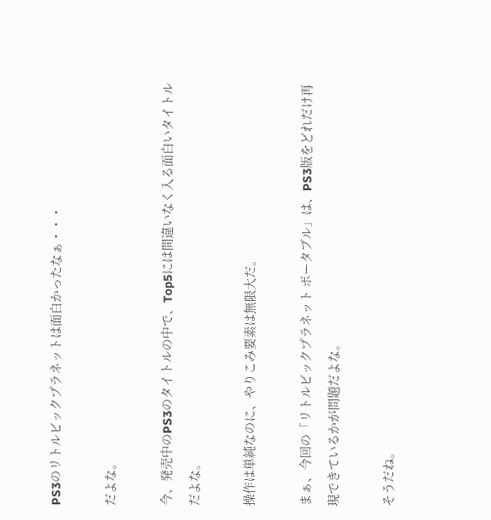PS3のリトルビックプラネットは面白かったなぁ・・・

だよな。

今、発売中のPS3のタイトルの中で、Top5には間違いなく入る面白いタイトルだよな。

操作は単純なのに、やりこみ要素は無限大だ。

まぁ、今回の「リトルビックプラネット ポータブル」は、PS3版をどれだけ再現できているかが問題だよな。

そうだね。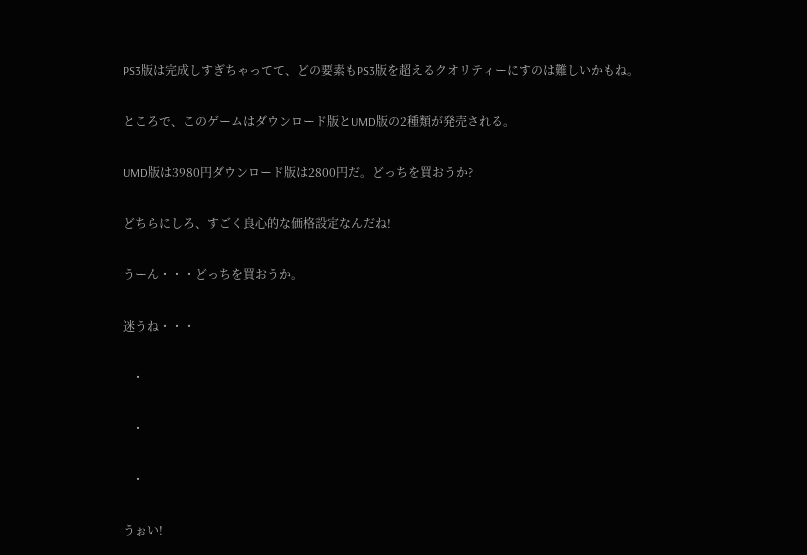PS3版は完成しすぎちゃってて、どの要素もPS3版を超えるクオリティーにすのは難しいかもね。

ところで、このゲームはダウンロード版とUMD版の2種類が発売される。

UMD版は3980円ダウンロード版は2800円だ。どっちを買おうか?

どちらにしろ、すごく良心的な価格設定なんだね!

うーん・・・どっちを買おうか。

迷うね・・・

   ・

   ・

   ・

うぉい!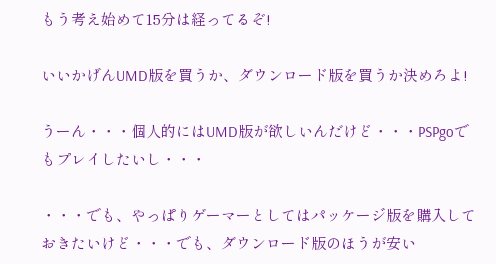もう考え始めて15分は経ってるぞ!

いいかげんUMD版を買うか、ダウンロード版を買うか決めろよ!

うーん・・・個人的にはUMD版が欲しいんだけど・・・PSPgoでもプレイしたいし・・・

・・・でも、やっぱりゲーマーとしてはパッケージ版を購入しておきたいけど・・・でも、ダウンロード版のほうが安い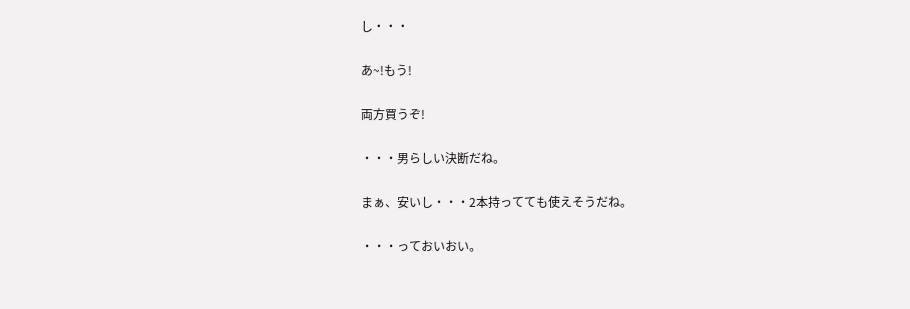し・・・

あ~!もう!

両方買うぞ!

・・・男らしい決断だね。

まぁ、安いし・・・2本持ってても使えそうだね。

・・・っておいおい。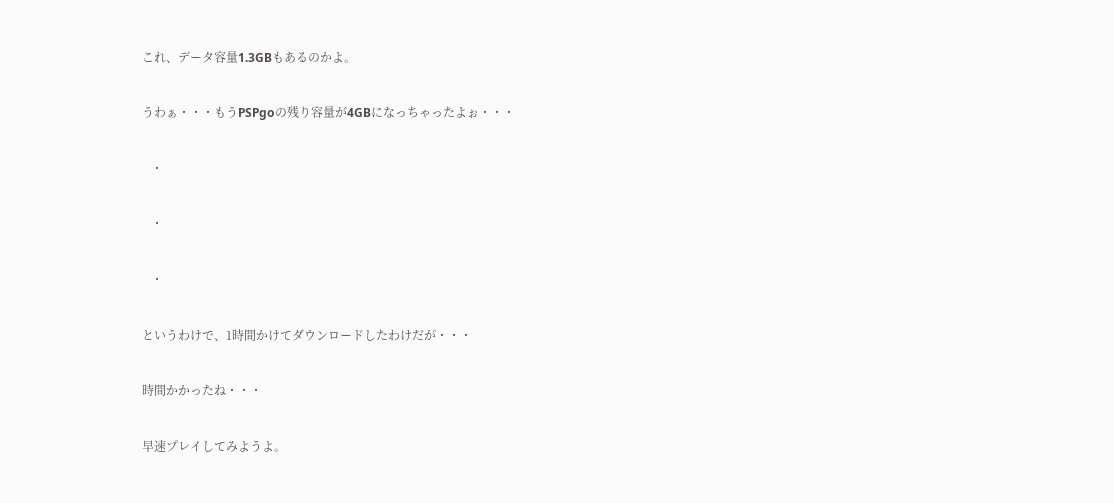これ、データ容量1.3GBもあるのかよ。

うわぁ・・・もうPSPgoの残り容量が4GBになっちゃったよぉ・・・

   ・

   ・

   ・

というわけで、1時間かけてダウンロードしたわけだが・・・

時間かかったね・・・

早速プレイしてみようよ。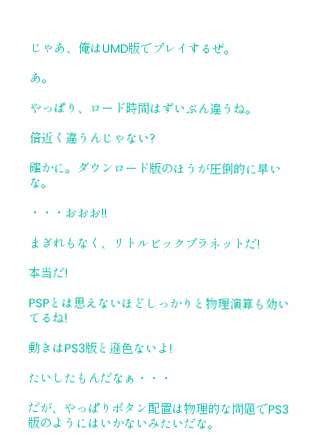じゃあ、俺はUMD版でプレイするぜ。

あ。

やっぱり、ロード時間はずいぶん違うね。

倍近く違うんじゃない?

確かに。ダウンロード版のほうが圧倒的に早いな。

・・・おおお!!

まぎれもなく、リトルビックプラネットだ!

本当だ!

PSPとは思えないほどしっかりと物理演算も効いてるね!

動きはPS3版と遜色ないよ!

たいしたもんだなぁ・・・

だが、やっぱりボタン配置は物理的な問題でPS3版のようにはいかないみたいだな。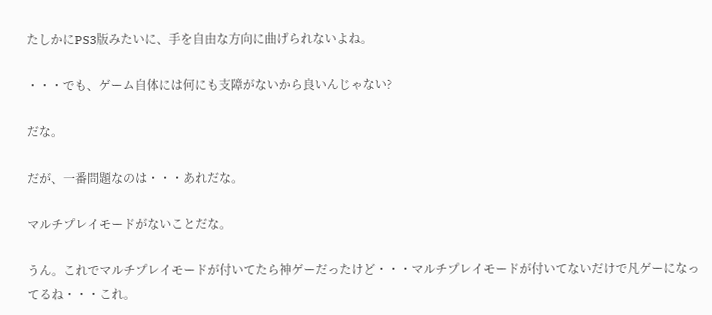たしかにPS3版みたいに、手を自由な方向に曲げられないよね。

・・・でも、ゲーム自体には何にも支障がないから良いんじゃない?

だな。

だが、一番問題なのは・・・あれだな。

マルチプレイモードがないことだな。

うん。これでマルチプレイモードが付いてたら神ゲーだったけど・・・マルチプレイモードが付いてないだけで凡ゲーになってるね・・・これ。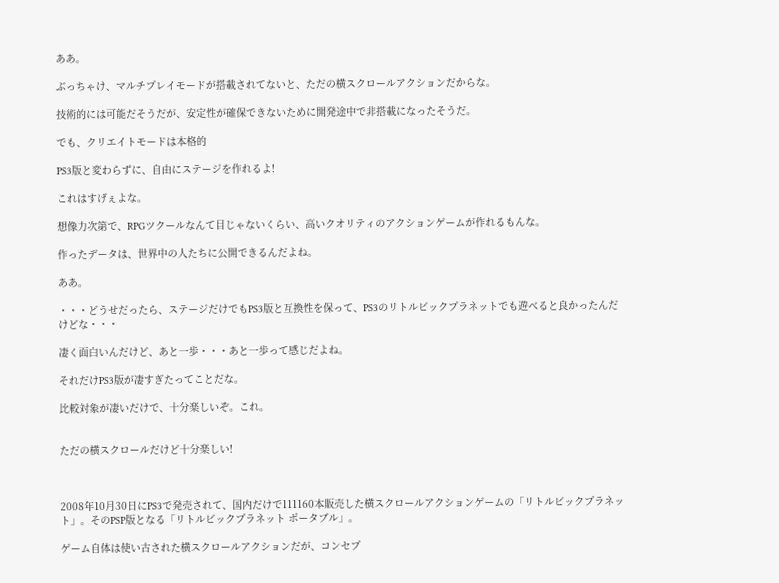ああ。

ぶっちゃけ、マルチプレイモードが搭載されてないと、ただの横スクロールアクションだからな。

技術的には可能だそうだが、安定性が確保できないために開発途中で非搭載になったそうだ。

でも、クリエイトモードは本格的

PS3版と変わらずに、自由にステージを作れるよ!

これはすげぇよな。

想像力次第で、RPGツクールなんて目じゃないくらい、高いクオリティのアクションゲームが作れるもんな。

作ったデータは、世界中の人たちに公開できるんだよね。

ああ。

・・・どうせだったら、ステージだけでもPS3版と互換性を保って、PS3のリトルビックプラネットでも遊べると良かったんだけどな・・・

凄く面白いんだけど、あと一歩・・・あと一歩って感じだよね。

それだけPS3版が凄すぎたってことだな。

比較対象が凄いだけで、十分楽しいぞ。これ。


ただの横スクロールだけど十分楽しい!



2008年10月30日にPS3で発売されて、国内だけで111160本販売した横スクロールアクションゲームの「リトルビックプラネット」。そのPSP版となる「リトルビックプラネット ポータブル」。

ゲーム自体は使い古された横スクロールアクションだが、コンセプ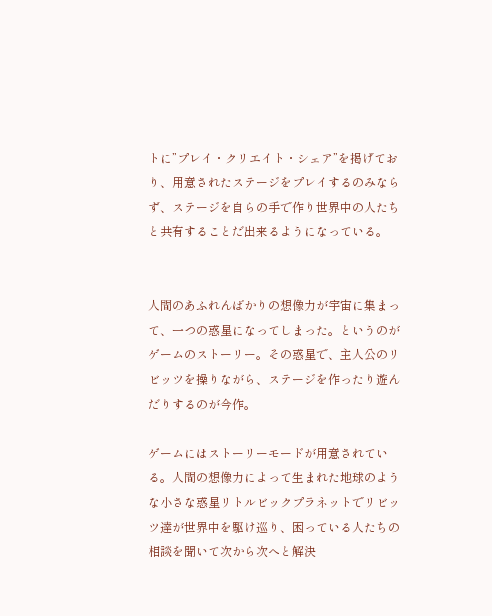トに”プレイ・クリエイト・シェア”を掲げており、用意されたステージをプレイするのみならず、ステージを自らの手で作り世界中の人たちと共有することだ出来るようになっている。


人間のあふれんばかりの想像力が宇宙に集まって、一つの惑星になってしまった。というのがゲームのストーリー。その惑星で、主人公のリビッツを操りながら、ステージを作ったり遊んだりするのが今作。

ゲームにはストーリーモードが用意されている。人間の想像力によって生まれた地球のような小さな惑星リトルビックプラネットでリビッツ達が世界中を駆け巡り、困っている人たちの相談を聞いて次から次へと解決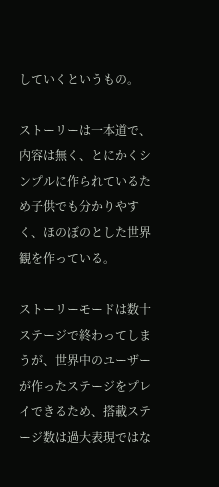していくというもの。

ストーリーは一本道で、内容は無く、とにかくシンプルに作られているため子供でも分かりやすく、ほのぼのとした世界観を作っている。

ストーリーモードは数十ステージで終わってしまうが、世界中のユーザーが作ったステージをプレイできるため、搭載ステージ数は過大表現ではな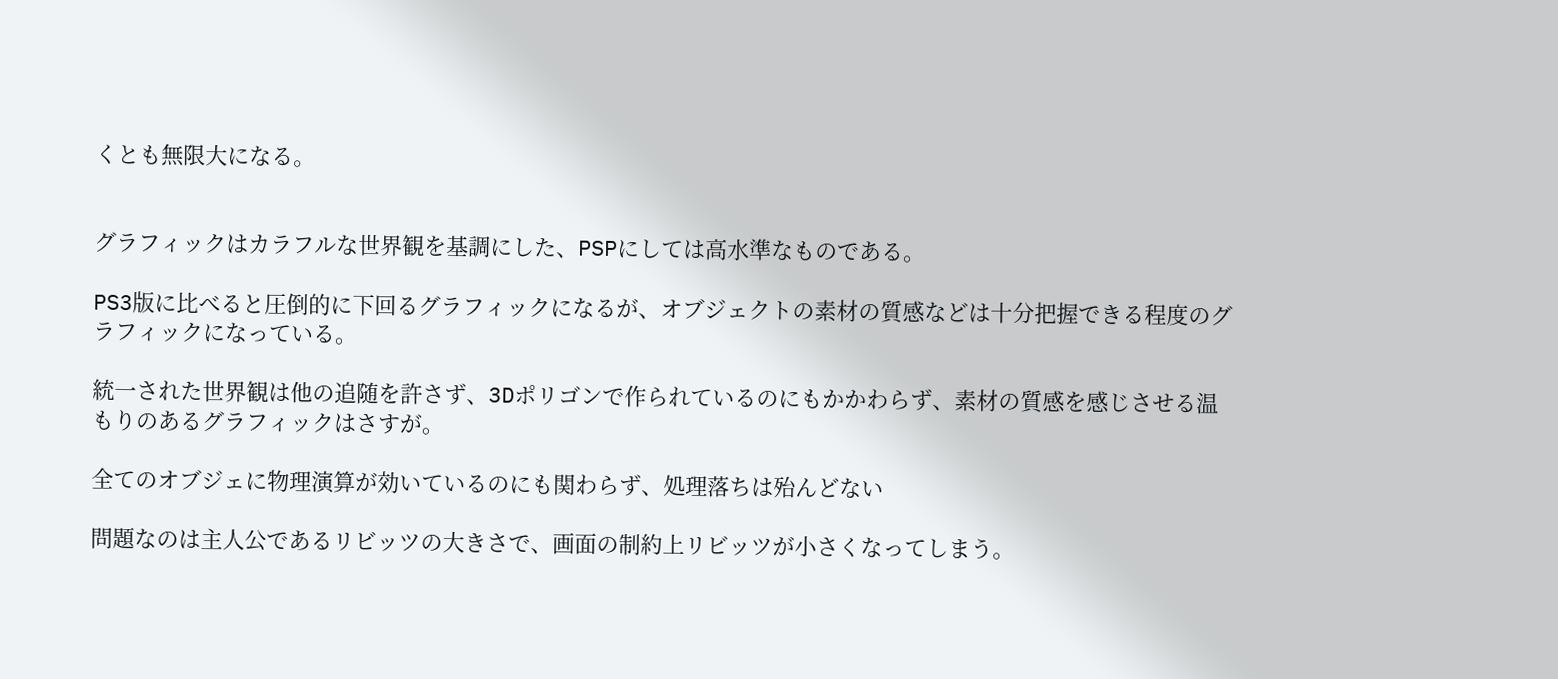くとも無限大になる。


グラフィックはカラフルな世界観を基調にした、PSPにしては高水準なものである。

PS3版に比べると圧倒的に下回るグラフィックになるが、オブジェクトの素材の質感などは十分把握できる程度のグラフィックになっている。

統一された世界観は他の追随を許さず、3Dポリゴンで作られているのにもかかわらず、素材の質感を感じさせる温もりのあるグラフィックはさすが。

全てのオブジェに物理演算が効いているのにも関わらず、処理落ちは殆んどない

問題なのは主人公であるリビッツの大きさで、画面の制約上リビッツが小さくなってしまう。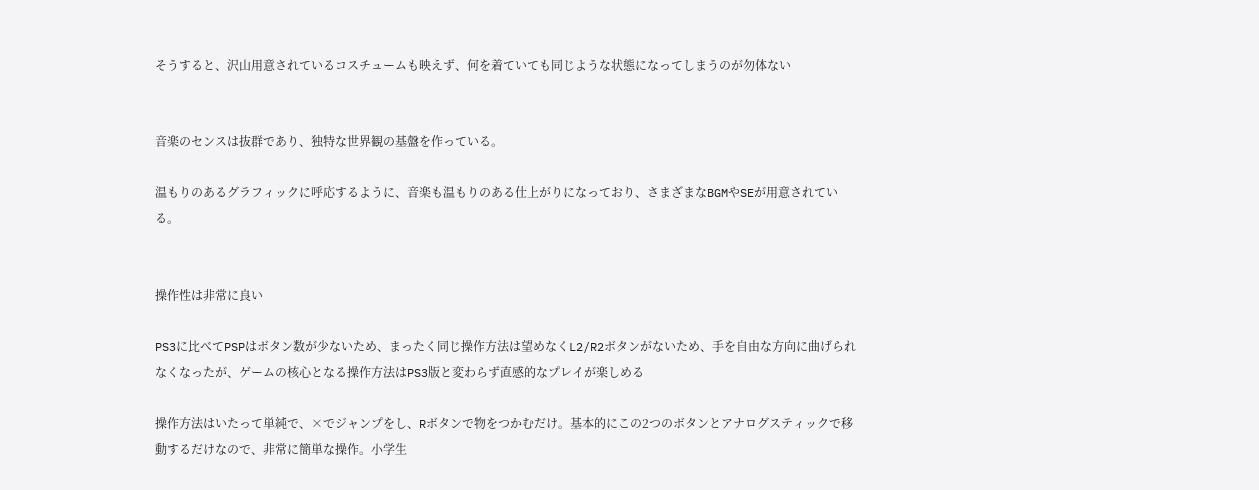そうすると、沢山用意されているコスチュームも映えず、何を着ていても同じような状態になってしまうのが勿体ない


音楽のセンスは抜群であり、独特な世界観の基盤を作っている。

温もりのあるグラフィックに呼応するように、音楽も温もりのある仕上がりになっており、さまざまなBGMやSEが用意されている。


操作性は非常に良い

PS3に比べてPSPはボタン数が少ないため、まったく同じ操作方法は望めなくL2/R2ボタンがないため、手を自由な方向に曲げられなくなったが、ゲームの核心となる操作方法はPS3版と変わらず直感的なプレイが楽しめる

操作方法はいたって単純で、×でジャンプをし、Rボタンで物をつかむだけ。基本的にこの2つのボタンとアナログスティックで移動するだけなので、非常に簡単な操作。小学生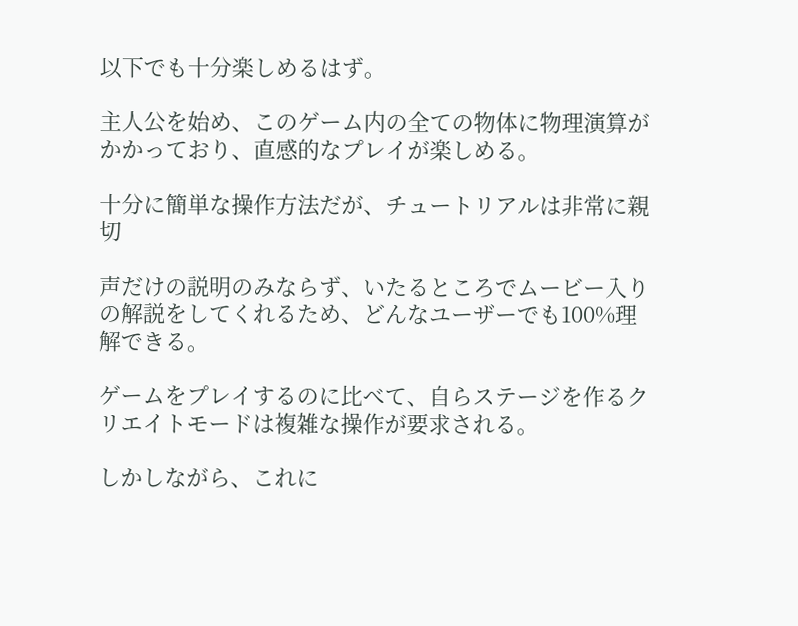以下でも十分楽しめるはず。

主人公を始め、このゲーム内の全ての物体に物理演算がかかっており、直感的なプレイが楽しめる。

十分に簡単な操作方法だが、チュートリアルは非常に親切

声だけの説明のみならず、いたるところでムービー入りの解説をしてくれるため、どんなユーザーでも100%理解できる。

ゲームをプレイするのに比べて、自らステージを作るクリエイトモードは複雑な操作が要求される。

しかしながら、これに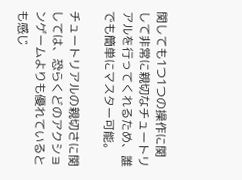関しても1つ1つの操作に関して非常に親切なチュートリアルを行ってくれるため、誰でも簡単にマスター可能。

チュートリアルの親切さに関しては、恐らくどのアクションゲームよりも優れているとも感じ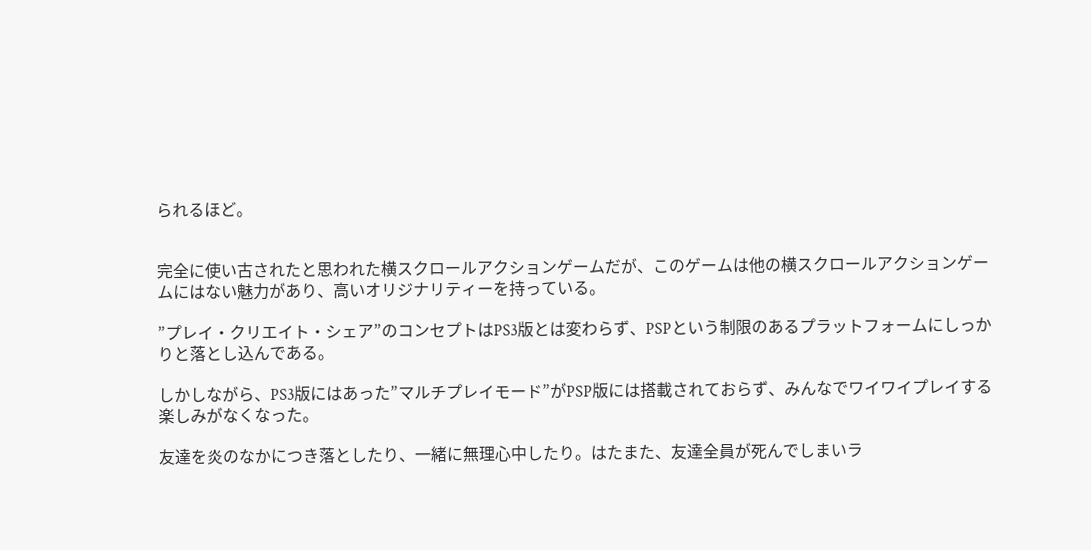られるほど。


完全に使い古されたと思われた横スクロールアクションゲームだが、このゲームは他の横スクロールアクションゲームにはない魅力があり、高いオリジナリティーを持っている。

”プレイ・クリエイト・シェア”のコンセプトはPS3版とは変わらず、PSPという制限のあるプラットフォームにしっかりと落とし込んである。

しかしながら、PS3版にはあった”マルチプレイモード”がPSP版には搭載されておらず、みんなでワイワイプレイする楽しみがなくなった。

友達を炎のなかにつき落としたり、一緒に無理心中したり。はたまた、友達全員が死んでしまいラ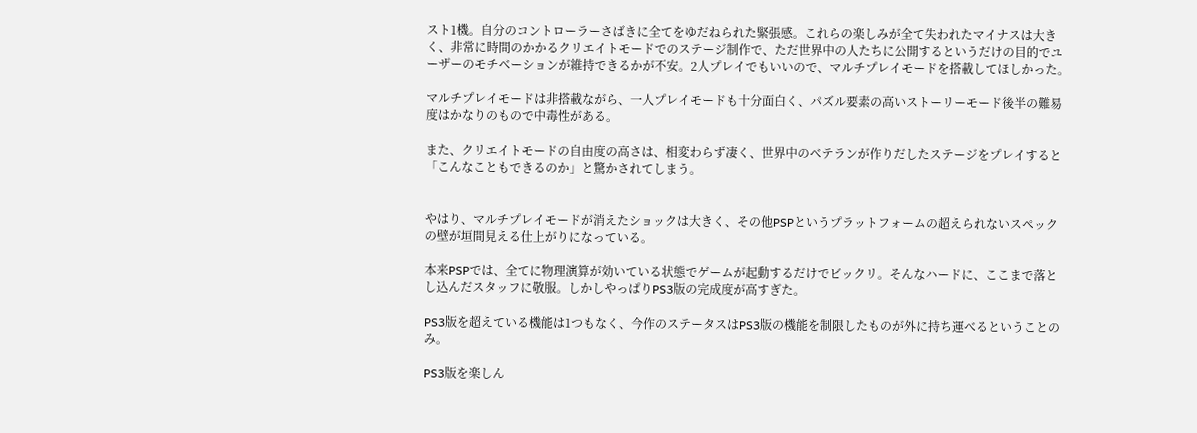スト1機。自分のコントローラーさばきに全てをゆだねられた緊張感。これらの楽しみが全て失われたマイナスは大きく、非常に時間のかかるクリエイトモードでのステージ制作で、ただ世界中の人たちに公開するというだけの目的でユーザーのモチベーションが維持できるかが不安。2人プレイでもいいので、マルチプレイモードを搭載してほしかった。

マルチプレイモードは非搭載ながら、一人プレイモードも十分面白く、パズル要素の高いストーリーモード後半の難易度はかなりのもので中毒性がある。

また、クリエイトモードの自由度の高さは、相変わらず凄く、世界中のベテランが作りだしたステージをプレイすると「こんなこともできるのか」と驚かされてしまう。


やはり、マルチプレイモードが消えたショックは大きく、その他PSPというプラットフォームの超えられないスペックの壁が垣間見える仕上がりになっている。

本来PSPでは、全てに物理演算が効いている状態でゲームが起動するだけでビックリ。そんなハードに、ここまで落とし込んだスタッフに敬服。しかしやっぱりPS3版の完成度が高すぎた。

PS3版を超えている機能は1つもなく、今作のステータスはPS3版の機能を制限したものが外に持ち運べるということのみ。

PS3版を楽しん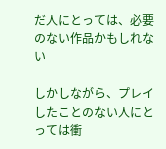だ人にとっては、必要のない作品かもしれない

しかしながら、プレイしたことのない人にとっては衝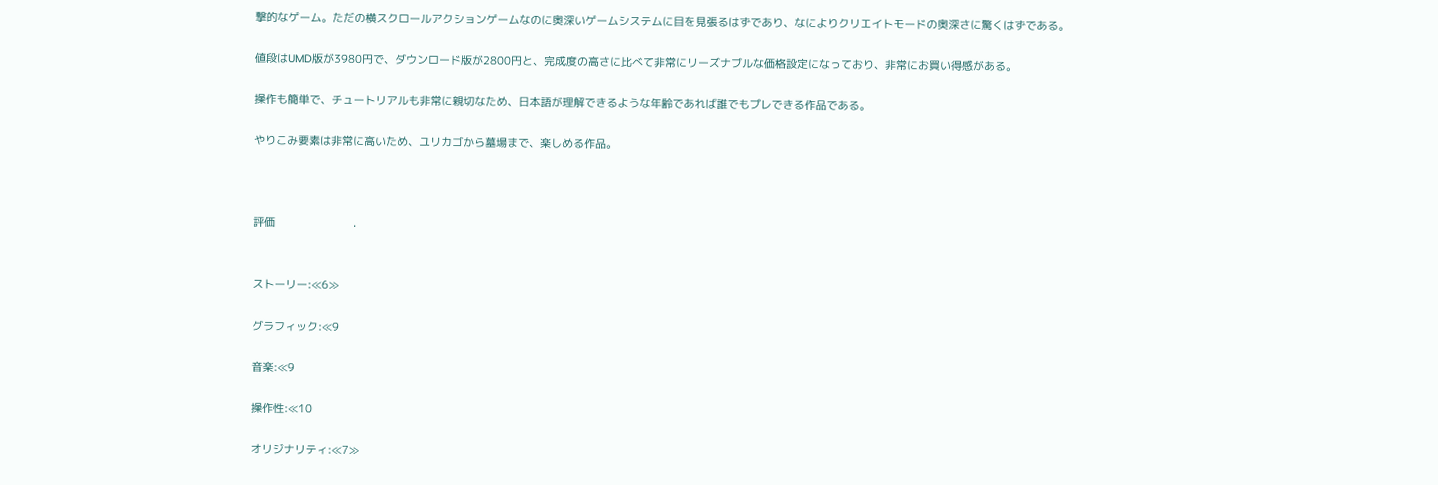撃的なゲーム。ただの横スクロールアクションゲームなのに奥深いゲームシステムに目を見張るはずであり、なによりクリエイトモードの奥深さに驚くはずである。

値段はUMD版が3980円で、ダウンロード版が2800円と、完成度の高さに比べて非常にリーズナブルな価格設定になっており、非常にお買い得感がある。

操作も簡単で、チュートリアルも非常に親切なため、日本語が理解できるような年齢であれば誰でもプレできる作品である。

やりこみ要素は非常に高いため、ユリカゴから墓場まで、楽しめる作品。



評価                          .


ストーリー:≪6≫

グラフィック:≪9

音楽:≪9

操作性:≪10

オリジナリティ:≪7≫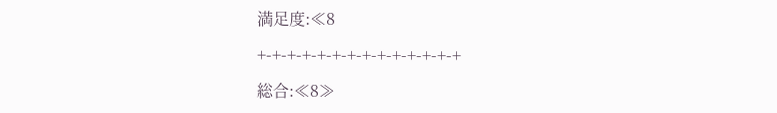満足度:≪8

+-+-+-+-+-+-+-+-+-+-+-+-+-+

総合:≪8≫